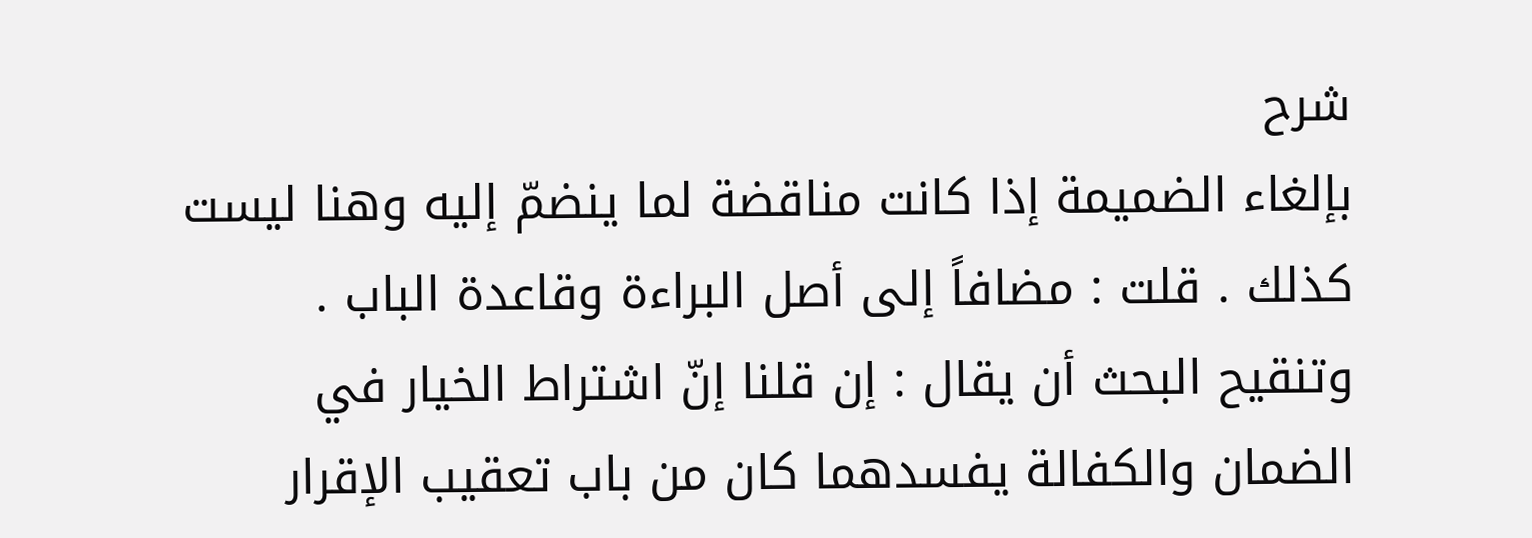شرح
بإلغاء الضميمة إذا كانت مناقضة لما ينضمّ إليه وهنا ليست كذلك . قلت : مضافاً إلى أصل البراءة وقاعدة الباب .
وتنقيح البحث أن يقال : إن قلنا إنّ اشتراط الخيار في الضمان والكفالة يفسدهما كان من باب تعقيب الإقرار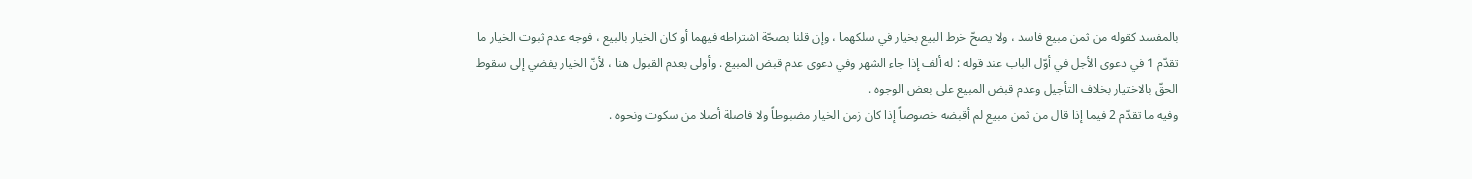بالمفسد كقوله من ثمن مبيع فاسد ، ولا يصحّ خرط البيع بخيار في سلكهما ، وإن قلنا بصحّة اشتراطه فيهما أو كان الخيار بالبيع ، فوجه عدم ثبوت الخيار ما تقدّم 1 في دعوى الأجل في أوّل الباب عند قوله : له ألف إذا جاء الشهر وفي دعوى عدم قبض المبيع . وأولى بعدم القبول هنا ، لأنّ الخيار يفضي إلى سقوط الحقّ بالاختيار بخلاف التأجيل وعدم قبض المبيع على بعض الوجوه .
وفيه ما تقدّم 2 فيما إذا قال من ثمن مبيع لم أقبضه خصوصاً إذا كان زمن الخيار مضبوطاً ولا فاصلة أصلا من سكوت ونحوه .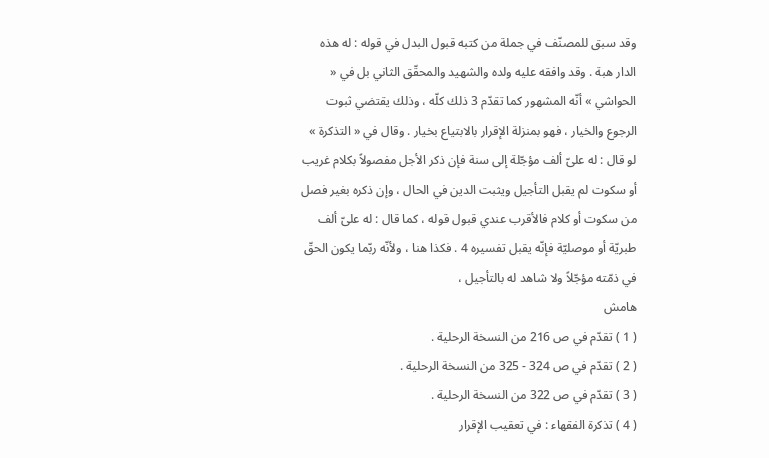وقد سبق للمصنّف في جملة من كتبه قبول البدل في قوله : له هذه الدار هبة . وقد وافقه عليه ولده والشهيد والمحقّق الثاني بل في « الحواشي » أنّه المشهور كما تقدّم 3 ذلك كلّه ، وذلك يقتضي ثبوت الرجوع والخيار ، فهو بمنزلة الإقرار بالابتياع بخيار . وقال في « التذكرة » لو قال : له علىّ ألف مؤجّلة إلى سنة فإن ذكر الأجل مفصولاً بكلام غريب أو سكوت لم يقبل التأجيل ويثبت الدين في الحال ، وإن ذكره بغير فصل من سكوت أو كلام فالأقرب عندي قبول قوله ، كما قال : له علىّ ألف طبريّة أو موصليّة فإنّه يقبل تفسيره 4 . فكذا هنا ، ولأنّه ربّما يكون الحقّ في ذمّته مؤجّلاً ولا شاهد له بالتأجيل ،
هامش
( 1 ) تقدّم في ص 216 من النسخة الرحلية .
( 2 ) تقدّم في ص 324 - 325 من النسخة الرحلية .
( 3 ) تقدّم في ص 322 من النسخة الرحلية .
( 4 ) تذكرة الفقهاء : في تعقيب الإقرار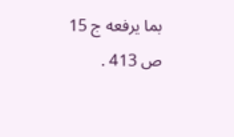بما يرفعه ج 15 ص 413 .